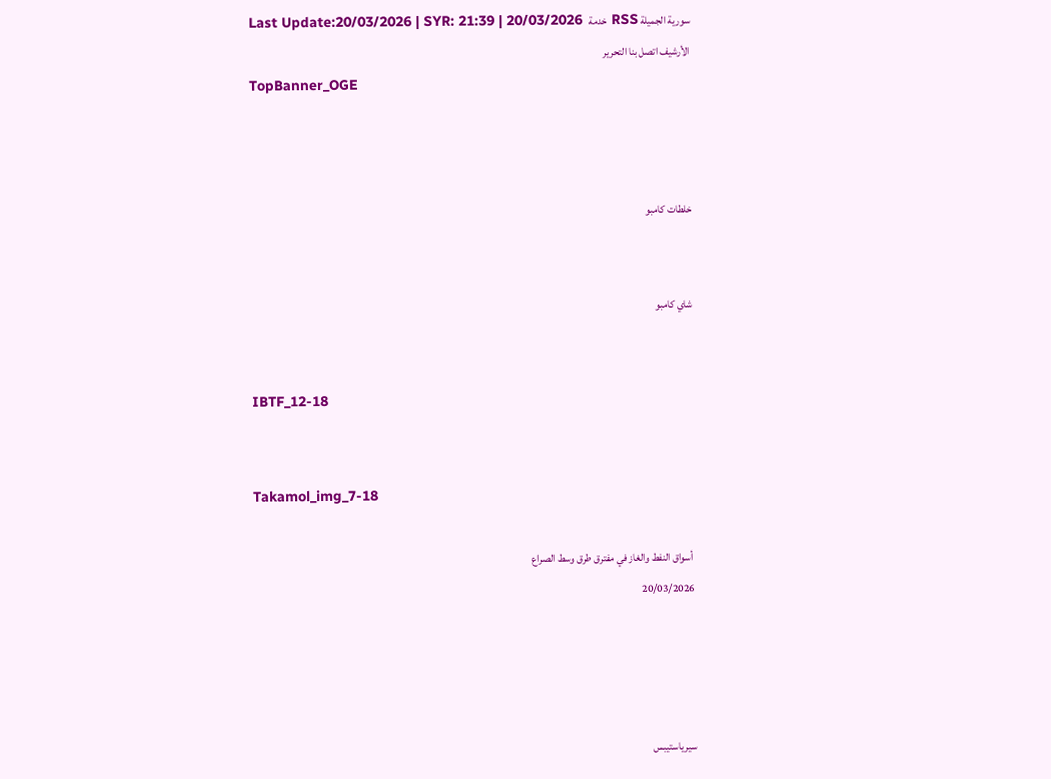سورية الجميلة RSS خدمة   Last Update:20/03/2026 | SYR: 21:39 | 20/03/2026
الأرشيف اتصل بنا التحرير
TopBanner_OGE



خلطات كامبو


شاي كامبو


IBTF_12-18


Takamol_img_7-18

 أسواق النفط والغاز في مفترق طرق وسط الصراع
20/03/2026




سيرياستيبس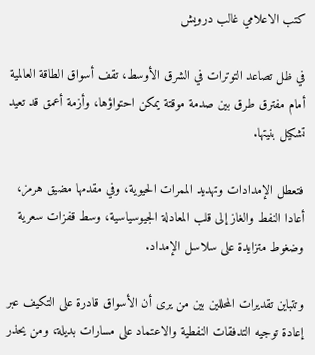كتب الاعلامي غالب درويش

في ظل تصاعد التوترات في الشرق الأوسط، تقف أسواق الطاقة العالمية أمام مفترق طرق بين صدمة موقتة يمكن احتواؤها، وأزمة أعمق قد تعيد تشكيل بنيتها.

فتعطل الإمدادات وتهديد الممرات الحيوية، وفي مقدمها مضيق هرمز، أعادا النفط والغاز إلى قلب المعادلة الجيوسياسية، وسط قفزات سعرية وضغوط متزايدة على سلاسل الإمداد.

وتتباين تقديرات المحللين بين من يرى أن الأسواق قادرة على التكيف عبر إعادة توجيه التدفقات النفطية والاعتماد على مسارات بديلة، ومن يحذر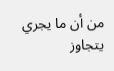من أن ما يجري يتجاوز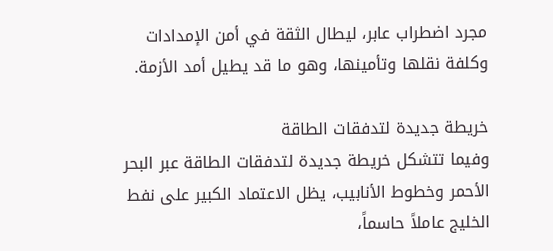مجرد اضطراب عابر، ليطال الثقة في أمن الإمدادات وكلفة نقلها وتأمينها، وهو ما قد يطيل أمد الأزمة.

خريطة جديدة لتدفقات الطاقة
وفيما تتشكل خريطة جديدة لتدفقات الطاقة عبر البحر الأحمر وخطوط الأنابيب، يظل الاعتماد الكبير على نفط الخليج عاملاً حاسماً،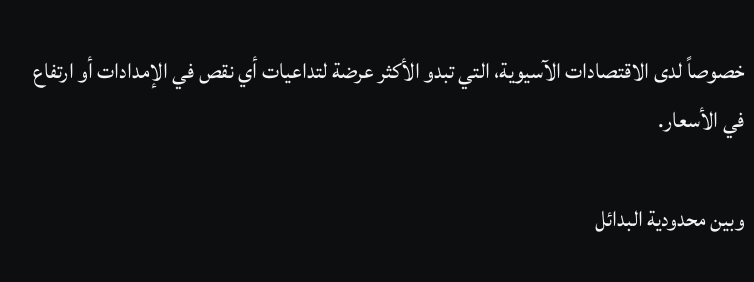خصوصاً لدى الاقتصادات الآسيوية، التي تبدو الأكثر عرضة لتداعيات أي نقص في الإمدادات أو ارتفاع في الأسعار.

وبين محدودية البدائل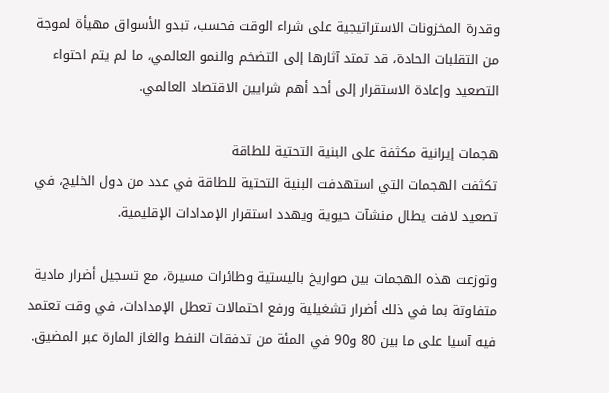وقدرة المخزونات الاستراتيجية على شراء الوقت فحسب، تبدو الأسواق مهيأة لموجة من التقلبات الحادة، قد تمتد آثارها إلى التضخم والنمو العالمي، ما لم يتم احتواء التصعيد وإعادة الاستقرار إلى أحد أهم شرايين الاقتصاد العالمي.

هجمات إيرانية مكثفة على البنية التحتية للطاقة
تكثفت الهجمات التي استهدفت البنية التحتية للطاقة في عدد من دول الخليج، في تصعيد لافت يطال منشآت حيوية ويهدد استقرار الإمدادات الإقليمية.

وتوزعت هذه الهجمات بين صواريخ باليستية وطائرات مسيرة، مع تسجيل أضرار مادية متفاوتة بما في ذلك أضرار تشغيلية ورفع احتمالات تعطل الإمدادات، في وقت تعتمد فيه آسيا على ما بين 80 و90 في المئة من تدفقات النفط والغاز المارة عبر المضيق.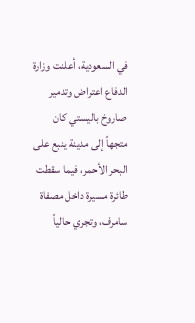في السعودية، أعلنت وزارة الدفاع اعتراض وتدمير صاروخ باليستي كان متجهاً إلى مدينة ينبع على البحر الأحمر، فيما سقطت طائرة مسيرة داخل مصفاة سامرف، وتجري حالياً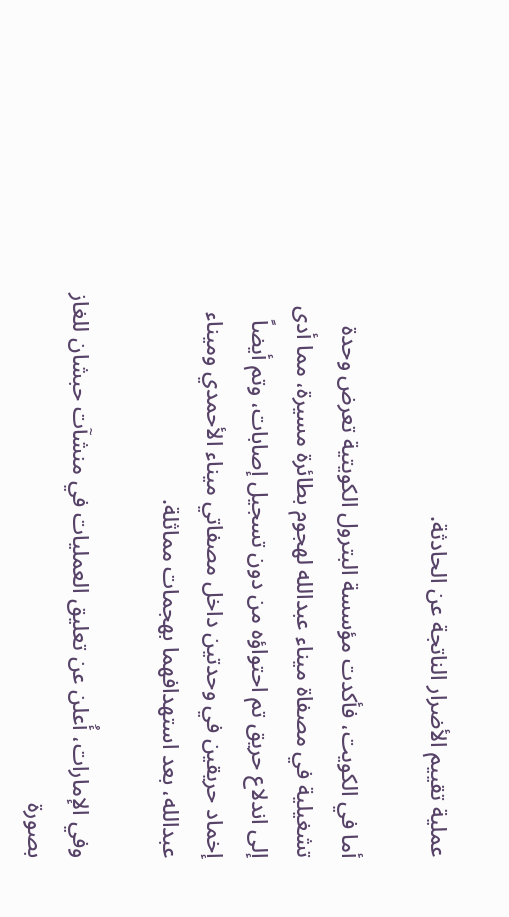عملية تقييم الأضرار الناتجة عن الحادثة.

أما في الكويت، فأكدت مؤسسة البترول الكويتية تعرض وحدة تشغيلية في مصفاة ميناء عبدالله لهجوم بطائرة مسيرة، مما أدى إلى اندلاع حريق تم احتواؤه من دون تسجيل إصابات، وتم أيضاً إخماد حريقين في وحدتين داخل مصفاتي ميناء الأحمدي وميناء عبدالله، بعد استهدافهما بهجمات مماثلة.

وفي الإمارات، أُعلن عن تعليق العمليات في منشآت حبشان للغاز بصورة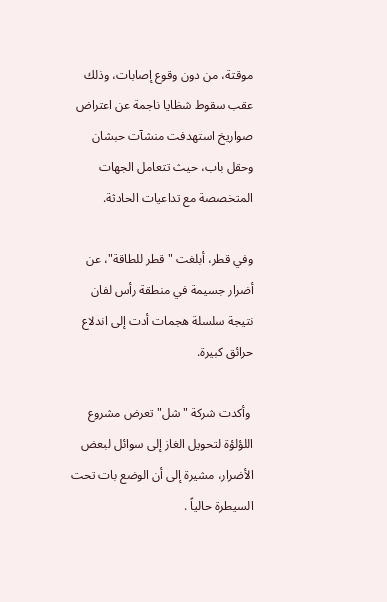موقتة، من دون وقوع إصابات، وذلك عقب سقوط شظايا ناجمة عن اعتراض صواريخ استهدفت منشآت حبشان وحقل باب، حيث تتعامل الجهات المتخصصة مع تداعيات الحادثة.

وفي قطر، أبلغت "قطر للطاقة"، عن أضرار جسيمة في منطقة رأس لفان نتيجة سلسلة هجمات أدت إلى اندلاع حرائق كبيرة.

 وأكدت شركة "شل" تعرض مشروع اللؤلؤة لتحويل الغاز إلى سوائل لبعض الأضرار، مشيرة إلى أن الوضع بات تحت السيطرة حالياً .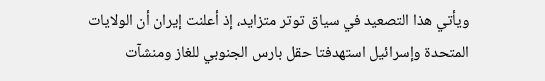ويأتي هذا التصعيد في سياق توتر متزايد، إذ أعلنت إيران أن الولايات المتحدة وإسرائيل استهدفتا حقل بارس الجنوبي للغاز ومنشآت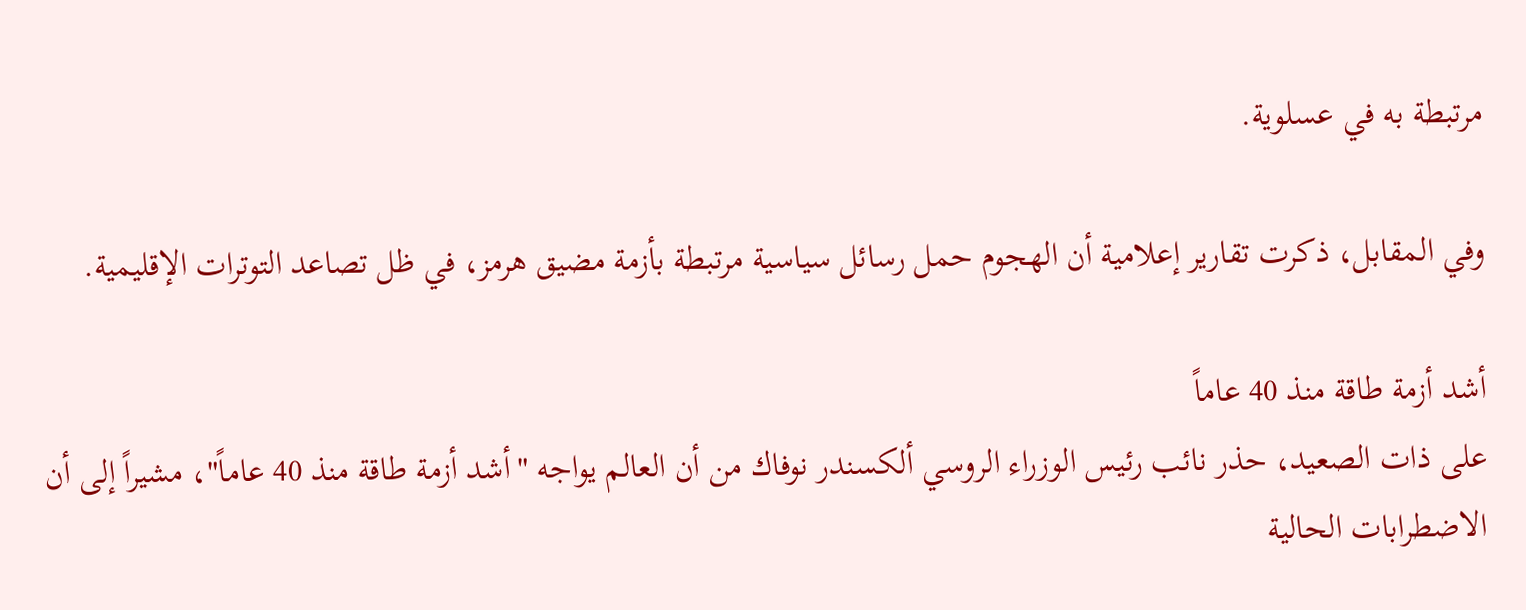مرتبطة به في عسلوية.

وفي المقابل، ذكرت تقارير إعلامية أن الهجوم حمل رسائل سياسية مرتبطة بأزمة مضيق هرمز، في ظل تصاعد التوترات الإقليمية.

أشد أزمة طاقة منذ 40 عاماً
على ذات الصعيد، حذر نائب رئيس الوزراء الروسي ألكسندر نوفاك من أن العالم يواجه "أشد أزمة طاقة منذ 40 عاماً"، مشيراً إلى أن الاضطرابات الحالية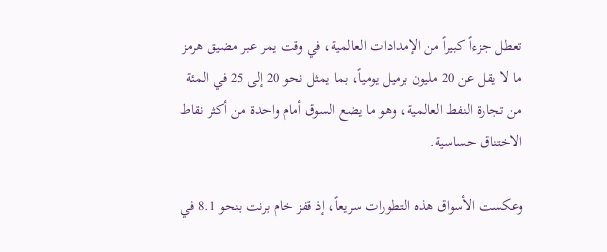تعطل جزءاً كبيراً من الإمدادات العالمية، في وقت يمر عبر مضيق هرمز ما لا يقل عن 20 مليون برميل يومياً، بما يمثل نحو 20 إلى 25 في المئة من تجارة النفط العالمية، وهو ما يضع السوق أمام واحدة من أكثر نقاط الاختناق حساسية.

وعكست الأسواق هذه التطورات سريعاً، إذ قفز خام برنت بنحو 8.1 في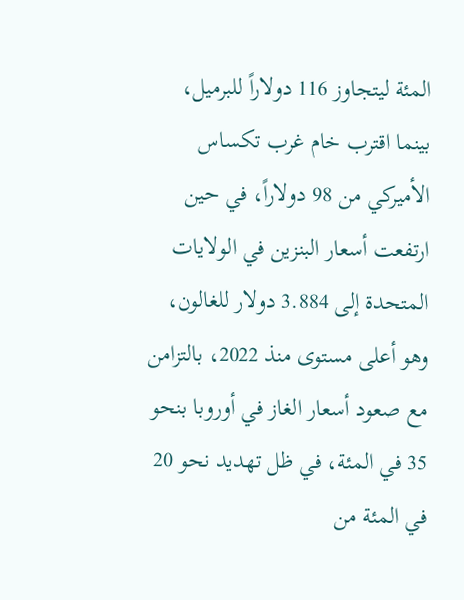المئة ليتجاوز 116 دولاراً للبرميل، بينما اقترب خام غرب تكساس الأميركي من 98 دولاراً، في حين ارتفعت أسعار البنزين في الولايات المتحدة إلى 3.884 دولار للغالون، وهو أعلى مستوى منذ 2022، بالتزامن مع صعود أسعار الغاز في أوروبا بنحو 35 في المئة، في ظل تهديد نحو 20 في المئة من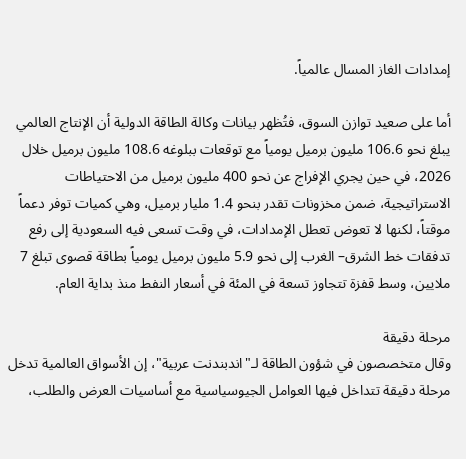إمدادات الغاز المسال عالمياً.

أما على صعيد توازن السوق، فتُظهر بيانات وكالة الطاقة الدولية أن الإنتاج العالمي يبلغ نحو 106.6 مليون برميل يومياً مع توقعات ببلوغه 108.6 مليون برميل خلال 2026، في حين يجري الإفراج عن نحو 400 مليون برميل من الاحتياطات الاستراتيجية، ضمن مخزونات تقدر بنحو 1.4 مليار برميل، وهي كميات توفر دعماً موقتاً، لكنها لا تعوض تعطل الإمدادات، في وقت تسعى فيه السعودية إلى رفع تدفقات خط الشرق– الغرب إلى نحو 5.9 مليون برميل يومياً بطاقة قصوى تبلغ 7 ملايين، وسط قفزة تتجاوز تسعة في المئة في أسعار النفط منذ بداية العام.

مرحلة دقيقة
وقال متخصصون في شؤون الطاقة لـ"اندبندنت عربية"، إن الأسواق العالمية تدخل مرحلة دقيقة تتداخل فيها العوامل الجيوسياسية مع أساسيات العرض والطلب،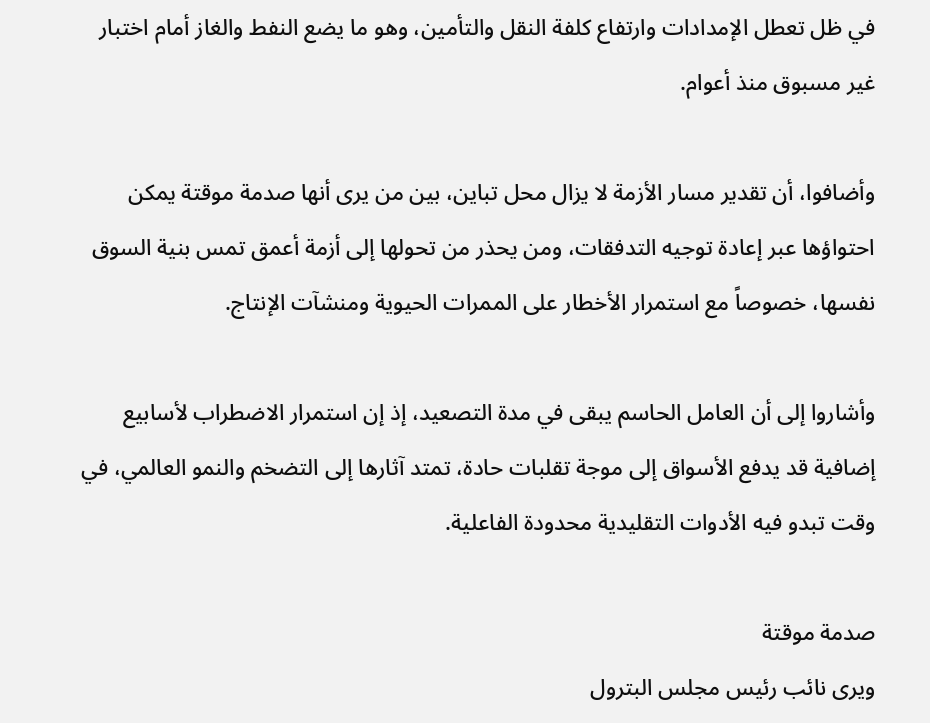في ظل تعطل الإمدادات وارتفاع كلفة النقل والتأمين، وهو ما يضع النفط والغاز أمام اختبار غير مسبوق منذ أعوام.

وأضافوا، أن تقدير مسار الأزمة لا يزال محل تباين، بين من يرى أنها صدمة موقتة يمكن احتواؤها عبر إعادة توجيه التدفقات، ومن يحذر من تحولها إلى أزمة أعمق تمس بنية السوق نفسها، خصوصاً مع استمرار الأخطار على الممرات الحيوية ومنشآت الإنتاج.

وأشاروا إلى أن العامل الحاسم يبقى في مدة التصعيد، إذ إن استمرار الاضطراب لأسابيع إضافية قد يدفع الأسواق إلى موجة تقلبات حادة، تمتد آثارها إلى التضخم والنمو العالمي، في وقت تبدو فيه الأدوات التقليدية محدودة الفاعلية.

صدمة موقتة
ويرى نائب رئيس مجلس البترول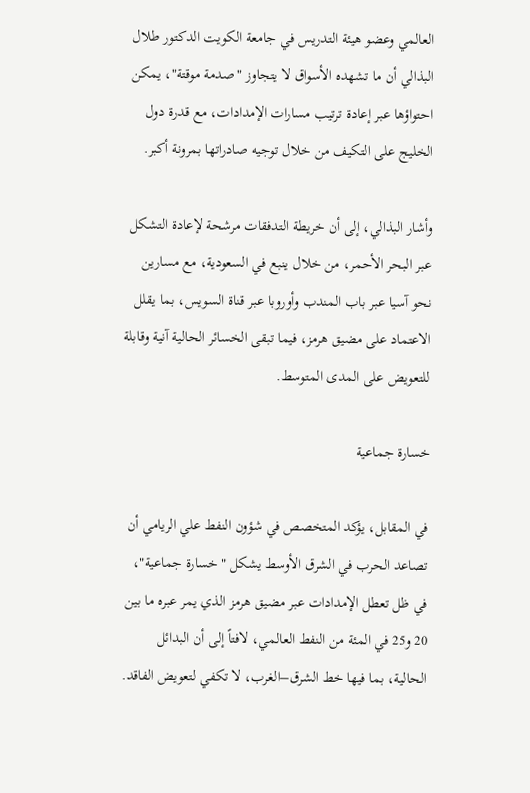العالمي وعضو هيئة التدريس في جامعة الكويت الدكتور طلال البذالي أن ما تشهده الأسواق لا يتجاوز "صدمة موقتة"، يمكن احتواؤها عبر إعادة ترتيب مسارات الإمدادات، مع قدرة دول الخليج على التكيف من خلال توجيه صادراتها بمرونة أكبر.

وأشار البذالي، إلى أن خريطة التدفقات مرشحة لإعادة التشكل عبر البحر الأحمر، من خلال ينبع في السعودية، مع مسارين نحو آسيا عبر باب المندب وأوروبا عبر قناة السويس، بما يقلل الاعتماد على مضيق هرمز، فيما تبقى الخسائر الحالية آنية وقابلة للتعويض على المدى المتوسط.

خسارة جماعية

في المقابل، يؤكد المتخصص في شؤون النفط علي الريامي أن تصاعد الحرب في الشرق الأوسط يشكل "خسارة جماعية"، في ظل تعطل الإمدادات عبر مضيق هرمز الذي يمر عبره ما بين 20 و25 في المئة من النفط العالمي، لافتاً إلى أن البدائل الحالية، بما فيها خط الشرق–الغرب، لا تكفي لتعويض الفاقد.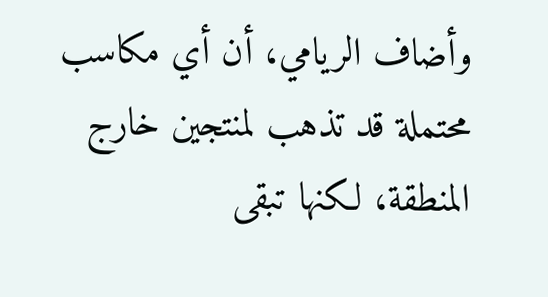وأضاف الريامي، أن أي مكاسب محتملة قد تذهب لمنتجين خارج المنطقة، لكنها تبقى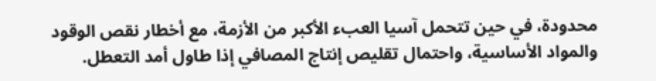محدودة، في حين تتحمل آسيا العبء الأكبر من الأزمة، مع أخطار نقص الوقود والمواد الأساسية، واحتمال تقليص إنتاج المصافي إذا طاول أمد التعطل.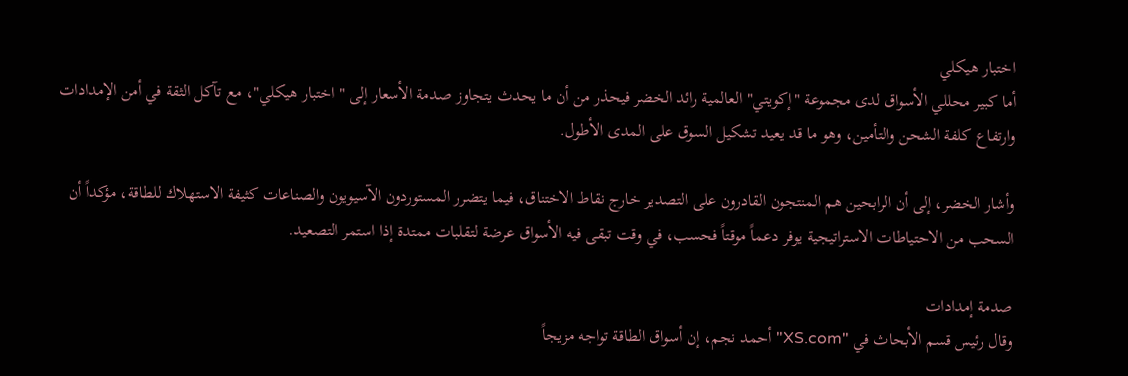اختبار هيكلي
أما كبير محللي الأسواق لدى مجموعة "إكويتي" العالمية رائد الخضر فيحذر من أن ما يحدث يتجاوز صدمة الأسعار إلى "اختبار هيكلي"، مع تآكل الثقة في أمن الإمدادات وارتفاع كلفة الشحن والتأمين، وهو ما قد يعيد تشكيل السوق على المدى الأطول.

وأشار الخضر، إلى أن الرابحين هم المنتجون القادرون على التصدير خارج نقاط الاختناق، فيما يتضرر المستوردون الآسيويون والصناعات كثيفة الاستهلاك للطاقة، مؤكداً أن السحب من الاحتياطات الاستراتيجية يوفر دعماً موقتاً فحسب، في وقت تبقى فيه الأسواق عرضة لتقلبات ممتدة إذا استمر التصعيد.

صدمة إمدادات
وقال رئيس قسم الأبحاث في "XS.com" أحمد نجم، إن أسواق الطاقة تواجه مزيجاً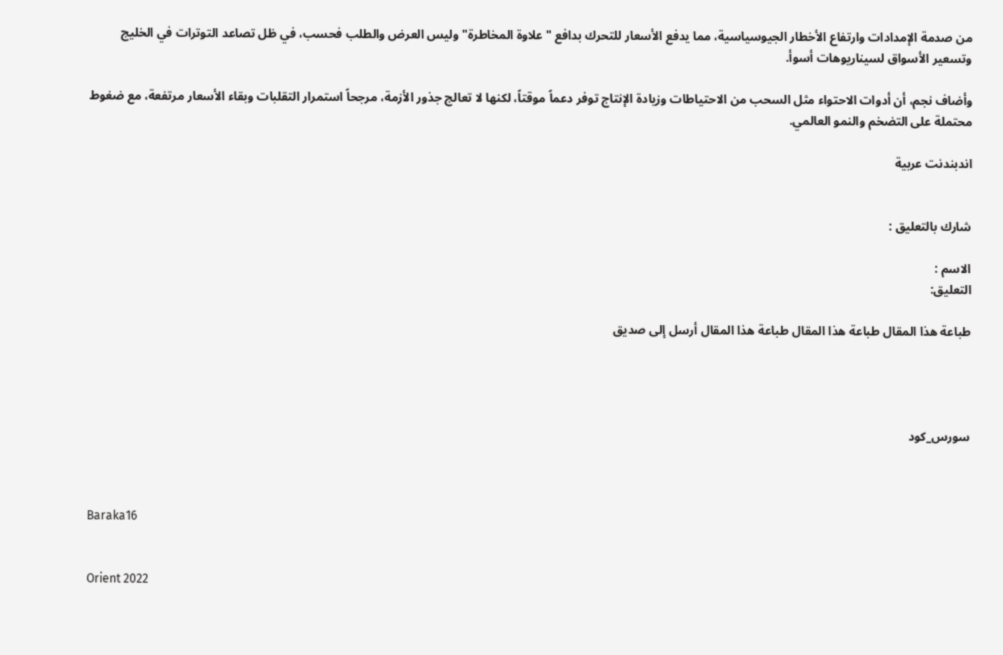من صدمة الإمدادات وارتفاع الأخطار الجيوسياسية، مما يدفع الأسعار للتحرك بدافع "علاوة المخاطرة" وليس العرض والطلب فحسب، في ظل تصاعد التوترات في الخليج وتسعير الأسواق لسيناريوهات أسوأ.

وأضاف نجم، أن أدوات الاحتواء مثل السحب من الاحتياطات وزيادة الإنتاج توفر دعماً موقتاً، لكنها لا تعالج جذور الأزمة، مرجحاً استمرار التقلبات وبقاء الأسعار مرتفعة، مع ضغوط محتملة على التضخم والنمو العالمي.

اندبندنت عربية


شارك بالتعليق :

الاسم :
التعليق:

طباعة هذا المقال طباعة هذا المقال طباعة هذا المقال أرسل إلى صديق




سورس_كود



Baraka16


Orient 2022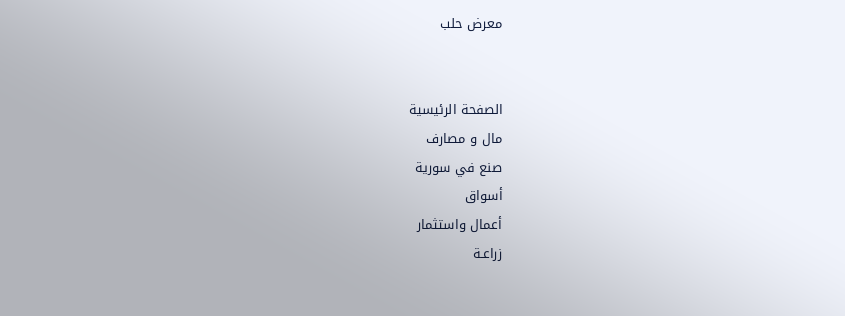معرض حلب


الصفحة الرئيسية
مال و مصارف
صنع في سورية
أسواق
أعمال واستثمار
زراعـة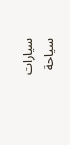سيارات
سياحة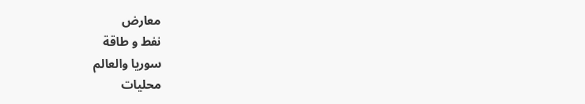معارض
نفط و طاقة
سوريا والعالم
محليات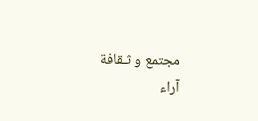مجتمع و ثـقافة
آراء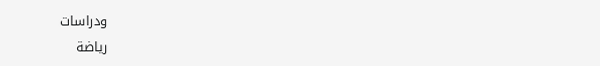ودراسات
رياضة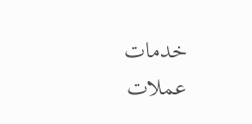خدمات
عملات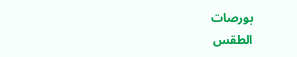بورصات
الطقس